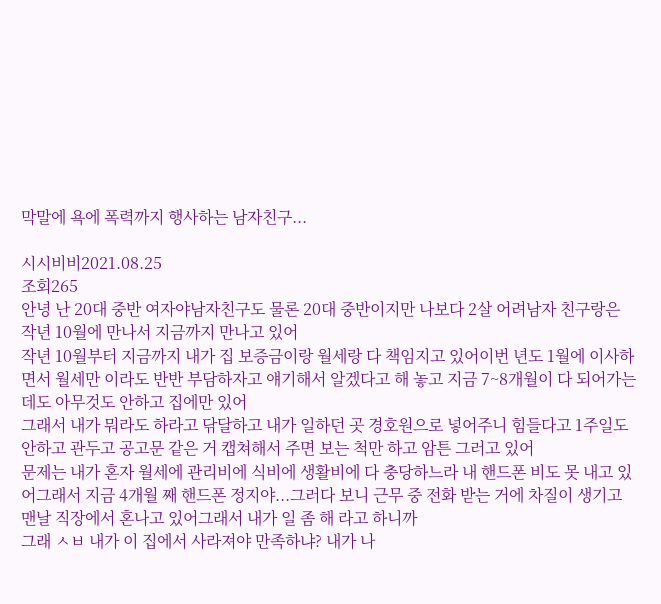막말에 욕에 폭력까지 행사하는 남자친구...

시시비비2021.08.25
조회265
안녕 난 20대 중반 여자야남자친구도 물론 20대 중반이지만 나보다 2살 어려남자 친구랑은 작년 10월에 만나서 지금까지 만나고 있어
작년 10월부터 지금까지 내가 집 보증금이랑 월세랑 다 책임지고 있어이번 년도 1월에 이사하면서 월세만 이라도 반반 부담하자고 얘기해서 알겠다고 해 놓고 지금 7~8개월이 다 되어가는데도 아무것도 안하고 집에만 있어
그래서 내가 뭐라도 하라고 닦달하고 내가 일하던 곳 경호원으로 넣어주니 힘들다고 1주일도 안하고 관두고 공고문 같은 거 캡쳐해서 주면 보는 척만 하고 암튼 그러고 있어
문제는 내가 혼자 월세에 관리비에 식비에 생활비에 다 충당하느라 내 핸드폰 비도 못 내고 있어그래서 지금 4개월 째 핸드폰 정지야...그러다 보니 근무 중 전화 받는 거에 차질이 생기고 맨날 직장에서 혼나고 있어그래서 내가 일 좀 해 라고 하니까
그래 ㅅㅂ 내가 이 집에서 사라져야 만족하냐? 내가 나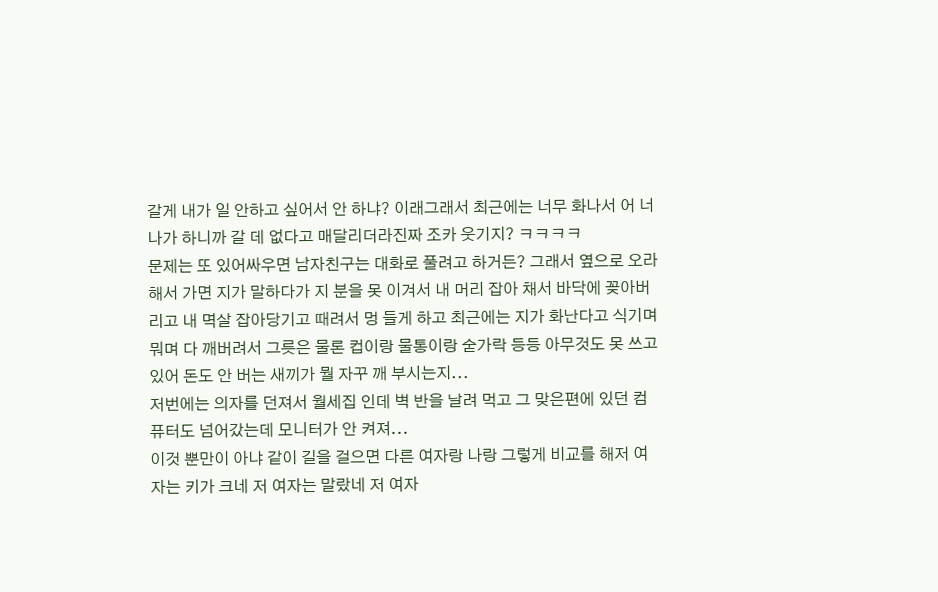갈게 내가 일 안하고 싶어서 안 하냐? 이래그래서 최근에는 너무 화나서 어 너 나가 하니까 갈 데 없다고 매달리더라진짜 조카 웃기지? ㅋㅋㅋㅋ
문제는 또 있어싸우면 남자친구는 대화로 풀려고 하거든? 그래서 옆으로 오라 해서 가면 지가 말하다가 지 분을 못 이겨서 내 머리 잡아 채서 바닥에 꽂아버리고 내 멱살 잡아당기고 때려서 멍 들게 하고 최근에는 지가 화난다고 식기며 뭐며 다 깨버려서 그릇은 물론 컵이랑 물통이랑 숟가락 등등 아무것도 못 쓰고 있어 돈도 안 버는 새끼가 뭘 자꾸 깨 부시는지...
저번에는 의자를 던져서 월세집 인데 벽 반을 날려 먹고 그 맞은편에 있던 컴퓨터도 넘어갔는데 모니터가 안 켜져...
이것 뿐만이 아냐 같이 길을 걸으면 다른 여자랑 나랑 그렇게 비교를 해저 여자는 키가 크네 저 여자는 말랐네 저 여자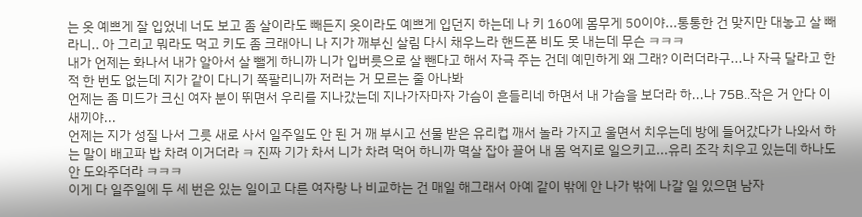는 옷 예쁘게 잘 입었네 너도 보고 좀 살이라도 빼든지 옷이라도 예쁘게 입던지 하는데 나 키 160에 몸무게 50이야...통통한 건 맞지만 대놓고 살 빼라니.. 아 그리고 뭐라도 먹고 키도 좀 크래아니 나 지가 깨부신 살림 다시 채우느라 핸드폰 비도 못 내는데 무슨 ㅋㅋㅋ
내가 언제는 화나서 내가 알아서 살 뺄게 하니까 니가 입버릇으로 살 뺀다고 해서 자극 주는 건데 예민하게 왜 그래? 이러더라구...나 자극 달라고 한 적 한 번도 없는데 지가 같이 다니기 쪽팔리니까 저러는 거 모르는 줄 아나봐
언제는 좀 미드가 크신 여자 분이 뛰면서 우리를 지나갔는데 지나가자마자 가슴이 흔들리네 하면서 내 가슴을 보더라 하...나 75B..작은 거 안다 이 새끼야...
언제는 지가 성질 나서 그릇 새로 사서 일주일도 안 된 거 깨 부시고 선물 받은 유리컵 깨서 놀라 가지고 울면서 치우는데 방에 들어갔다가 나와서 하는 말이 배고파 밥 차려 이거더라 ㅋ 진짜 기가 차서 니가 차려 먹어 하니까 멱살 잡아 끌어 내 몸 억지로 일으키고...유리 조각 치우고 있는데 하나도 안 도와주더라 ㅋㅋㅋ
이게 다 일주일에 두 세 번은 있는 일이고 다른 여자랑 나 비교하는 건 매일 해그래서 아예 같이 밖에 안 나가 밖에 나갈 일 있으면 남자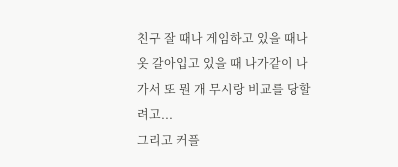친구 잘 때나 게임하고 있을 때나 옷 갈아입고 있을 때 나가같이 나가서 또 뭔 개 무시랑 비교를 당할려고...
그리고 커플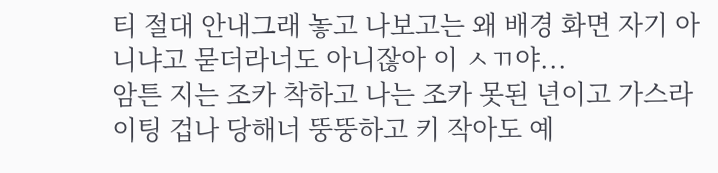티 절대 안내그래 놓고 나보고는 왜 배경 화면 자기 아니냐고 묻더라너도 아니잖아 이 ㅅㄲ야...
암튼 지는 조카 착하고 나는 조카 못된 년이고 가스라이팅 겁나 당해너 뚱뚱하고 키 작아도 예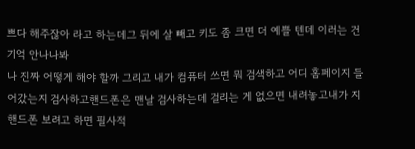쁘다 해주잖아 라고 하는데그 뒤에 살 빼고 키도 좀 크면 더 예쁠 텐데 이러는 건 기억 안나나봐
나 진짜 어떻게 해야 할까 그리고 내가 컴퓨터 쓰면 뭐 검색하고 어디 홈페이지 들어갔는지 검사하고핸드폰은 맨날 검사하는데 걸리는 게 없으면 내려놓고내가 지 핸드폰 보려고 하면 필사적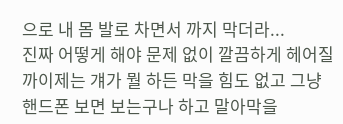으로 내 몸 발로 차면서 까지 막더라...
진짜 어떻게 해야 문제 없이 깔끔하게 헤어질까이제는 걔가 뭘 하든 막을 힘도 없고 그냥 핸드폰 보면 보는구나 하고 말아막을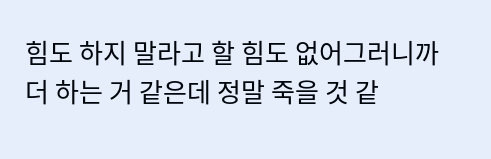힘도 하지 말라고 할 힘도 없어그러니까 더 하는 거 같은데 정말 죽을 것 같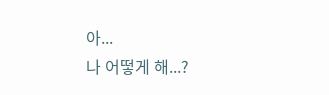아...
나 어떻게 해...?